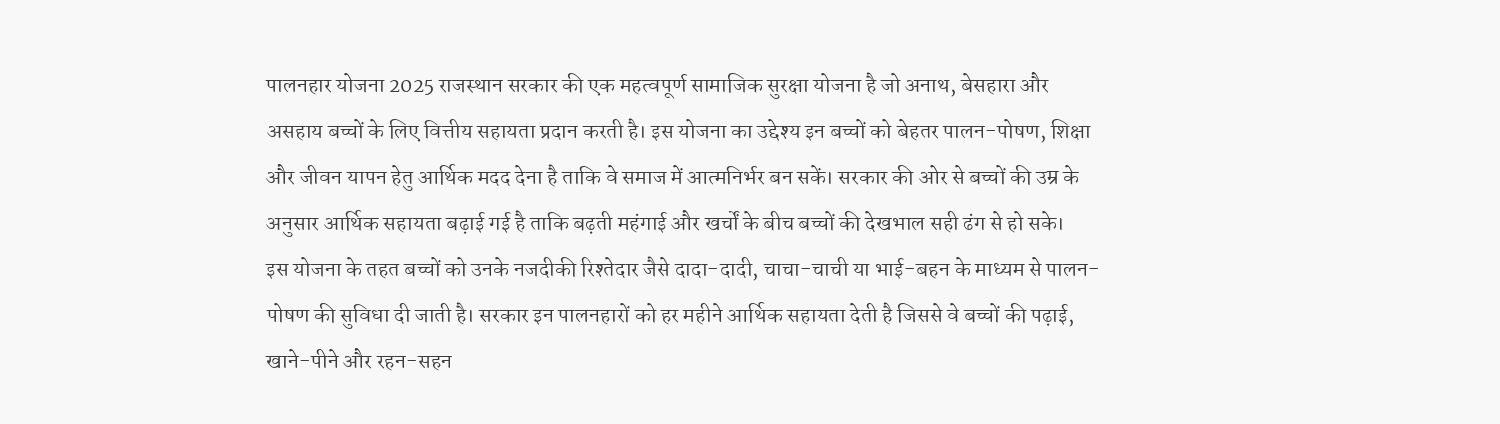पालनहार योजना 2025 राजस्थान सरकार की एक महत्वपूर्ण सामाजिक सुरक्षा योजना है जो अनाथ, बेसहारा और असहाय बच्चों के लिए वित्तीय सहायता प्रदान करती है। इस योजना का उद्देश्य इन बच्चों को बेहतर पालन-पोषण, शिक्षा और जीवन यापन हेतु आर्थिक मदद देना है ताकि वे समाज में आत्मनिर्भर बन सकें। सरकार की ओर से बच्चों की उम्र के अनुसार आर्थिक सहायता बढ़ाई गई है ताकि बढ़ती महंगाई और खर्चों के बीच बच्चों की देखभाल सही ढंग से हो सके।
इस योजना के तहत बच्चों को उनके नजदीकी रिश्तेदार जैसे दादा-दादी, चाचा-चाची या भाई-बहन के माध्यम से पालन-पोषण की सुविधा दी जाती है। सरकार इन पालनहारों को हर महीने आर्थिक सहायता देती है जिससे वे बच्चों की पढ़ाई, खाने-पीने और रहन-सहन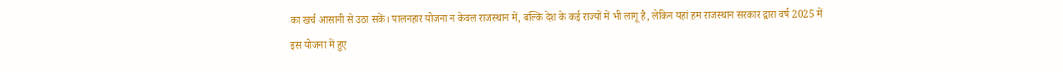का खर्च आसानी से उठा सकें। पालनहार योजना न केवल राजस्थान में, बल्कि देश के कई राज्यों में भी लागू है, लेकिन यहां हम राजस्थान सरकार द्वारा वर्ष 2025 में इस योजना में हुए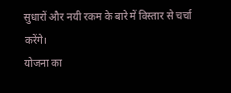सुधारों और नयी रकम के बारे में विस्तार से चर्चा करेंगे।
योजना का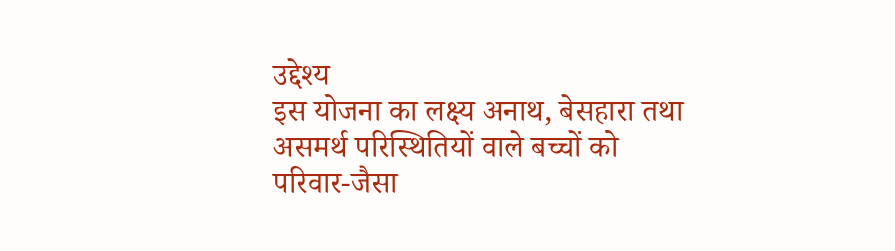उद्देश्य
इस योजना का लक्ष्य अनाथ, बेसहारा तथा असमर्थ परिस्थितियों वाले बच्चों को परिवार-जैसा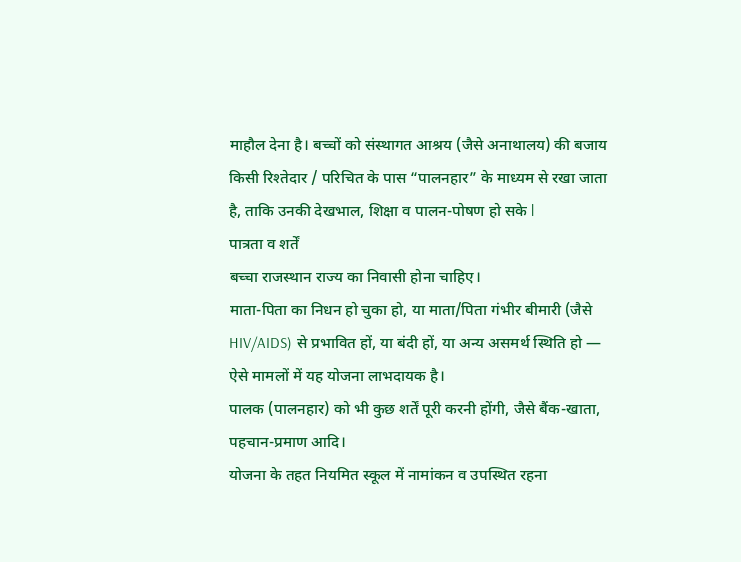माहौल देना है। बच्चों को संस्थागत आश्रय (जैसे अनाथालय) की बजाय किसी रिश्तेदार / परिचित के पास “पालनहार” के माध्यम से रखा जाता है, ताकि उनकी देखभाल, शिक्षा व पालन-पोषण हो सके l
पात्रता व शर्तें
बच्चा राजस्थान राज्य का निवासी होना चाहिए।
माता-पिता का निधन हो चुका हो, या माता/पिता गंभीर बीमारी (जैसे HIV/AIDS) से प्रभावित हों, या बंदी हों, या अन्य असमर्थ स्थिति हो — ऐसे मामलों में यह योजना लाभदायक है।
पालक (पालनहार) को भी कुछ शर्तें पूरी करनी होंगी, जैसे बैंक-खाता, पहचान-प्रमाण आदि।
योजना के तहत नियमित स्कूल में नामांकन व उपस्थित रहना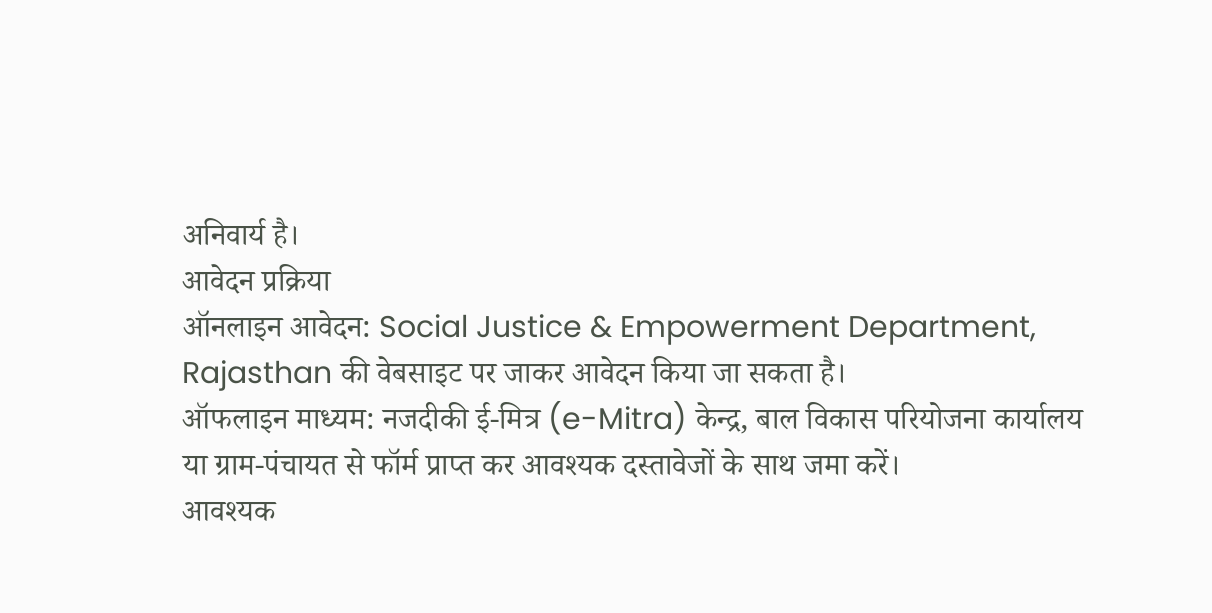अनिवार्य है।
आवेदन प्रक्रिया
ऑनलाइन आवेदन: Social Justice & Empowerment Department, Rajasthan की वेबसाइट पर जाकर आवेदन किया जा सकता है।
ऑफलाइन माध्यम: नजदीकी ई-मित्र (e-Mitra) केन्द्र, बाल विकास परियोजना कार्यालय या ग्राम-पंचायत से फॉर्म प्राप्त कर आवश्यक दस्तावेजों के साथ जमा करें।
आवश्यक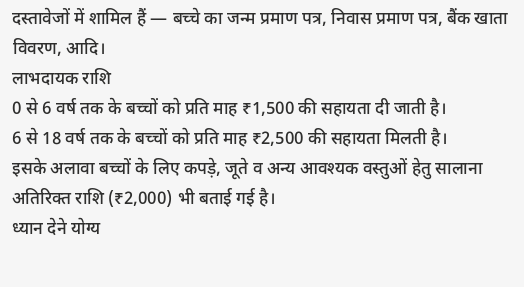दस्तावेजों में शामिल हैं — बच्चे का जन्म प्रमाण पत्र, निवास प्रमाण पत्र, बैंक खाता विवरण, आदि।
लाभदायक राशि
0 से 6 वर्ष तक के बच्चों को प्रति माह ₹1,500 की सहायता दी जाती है।
6 से 18 वर्ष तक के बच्चों को प्रति माह ₹2,500 की सहायता मिलती है।
इसके अलावा बच्चों के लिए कपड़े, जूते व अन्य आवश्यक वस्तुओं हेतु सालाना अतिरिक्त राशि (₹2,000) भी बताई गई है।
ध्यान देने योग्य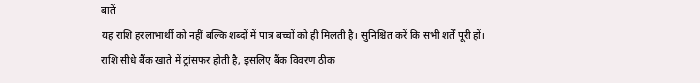बातें
यह राशि हरलाभार्थी को नहीं बल्कि शब्दों में पात्र बच्चों को ही मिलती है। सुनिश्चित करें कि सभी शर्तें पूरी हों।
राशि सीधे बैंक खाते में ट्रांसफर होती है, इसलिए बैंक विवरण ठीक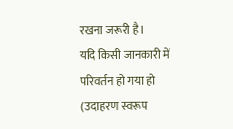रखना जरूरी है।
यदि किसी जानकारी में परिवर्तन हो गया हो (उदाहरण स्वरूप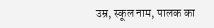उम्र, स्कूल नाम, पालक का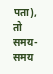पता), तो समय-समय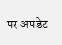पर अपडेट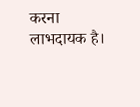करना लाभदायक है।